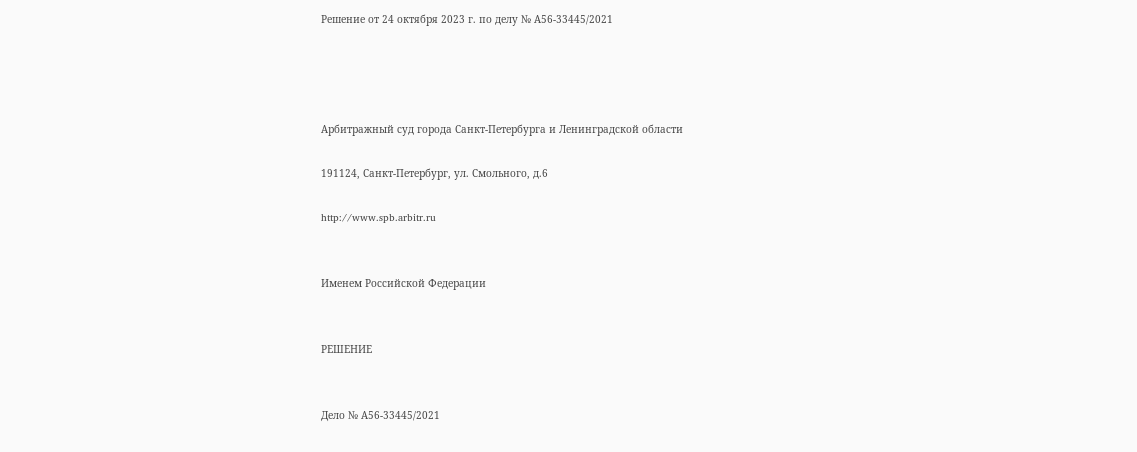Решение от 24 октября 2023 г. по делу № А56-33445/2021




Арбитражный суд города Санкт-Петербурга и Ленинградской области

191124, Санкт-Петербург, ул. Смольного, д.6

http://www.spb.arbitr.ru


Именем Российской Федерации


РЕШЕНИЕ


Дело № А56-33445/2021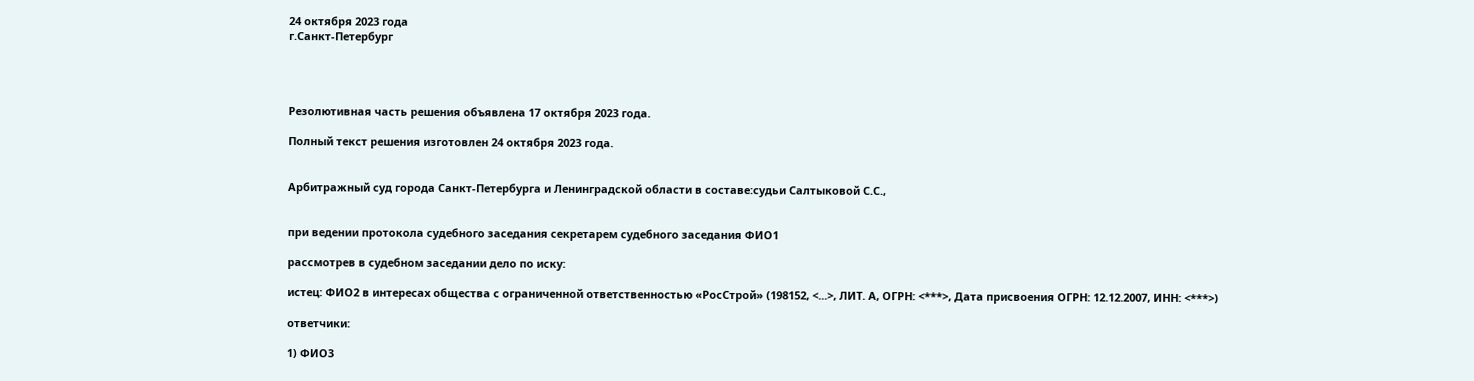24 октября 2023 года
г.Санкт-Петербург




Резолютивная часть решения объявлена 17 октября 2023 года.

Полный текст решения изготовлен 24 октября 2023 года.


Арбитражный суд города Санкт-Петербурга и Ленинградской области в составе:судьи Салтыковой С.С.,


при ведении протокола судебного заседания секретарем судебного заседания ФИО1

рассмотрев в судебном заседании дело по иску:

истец: ФИО2 в интересах общества с ограниченной ответственностью «РосСтрой» (198152, <...>, ЛИТ. А, ОГРН: <***>, Дата присвоения ОГРН: 12.12.2007, ИНН: <***>)

ответчики:

1) ФИО3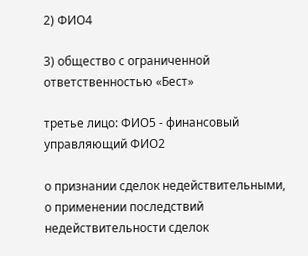2) ФИО4

3) общество с ограниченной ответственностью «Бест»

третье лицо: ФИО5 - финансовый управляющий ФИО2

о признании сделок недействительными, о применении последствий недействительности сделок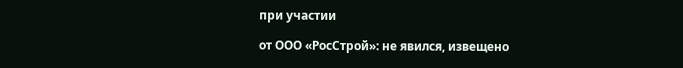при участии

от ООО «РосСтрой»: не явился, извещено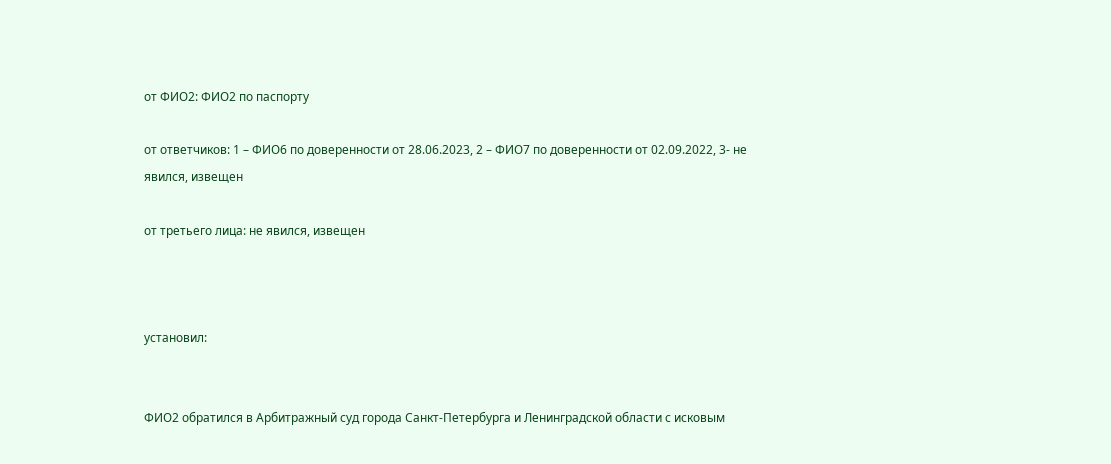от ФИО2: ФИО2 по паспорту

от ответчиков: 1 – ФИО6 по доверенности от 28.06.2023, 2 – ФИО7 по доверенности от 02.09.2022, 3- не явился, извещен

от третьего лица: не явился, извещен



установил:


ФИО2 обратился в Арбитражный суд города Санкт-Петербурга и Ленинградской области с исковым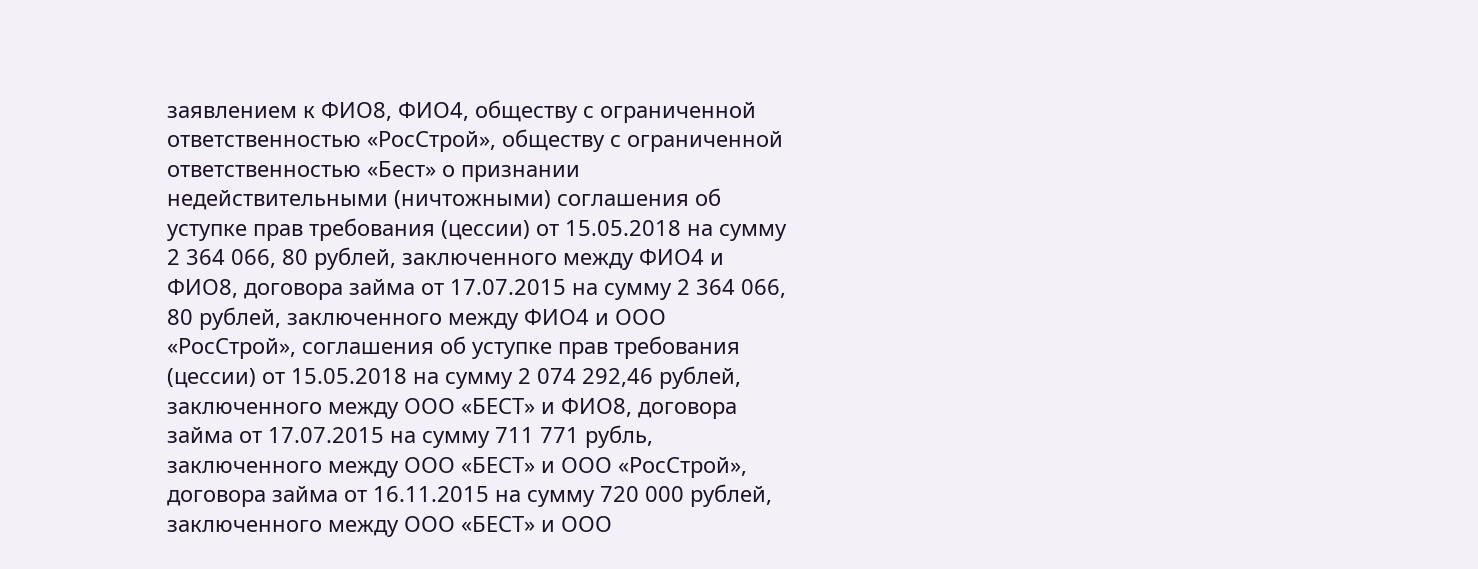заявлением к ФИО8, ФИО4, обществу с ограниченной ответственностью «РосСтрой», обществу с ограниченной ответственностью «Бест» о признании недействительными (ничтожными) соглашения об уступке прав требования (цессии) от 15.05.2018 на сумму 2 364 066, 80 рублей, заключенного между ФИО4 и ФИО8, договора займа от 17.07.2015 на сумму 2 364 066, 80 рублей, заключенного между ФИО4 и ООО «РосСтрой», соглашения об уступке прав требования (цессии) от 15.05.2018 на сумму 2 074 292,46 рублей, заключенного между ООО «БЕСТ» и ФИО8, договора займа от 17.07.2015 на сумму 711 771 рубль, заключенного между ООО «БЕСТ» и ООО «РосСтрой», договора займа от 16.11.2015 на сумму 720 000 рублей, заключенного между ООО «БЕСТ» и ООО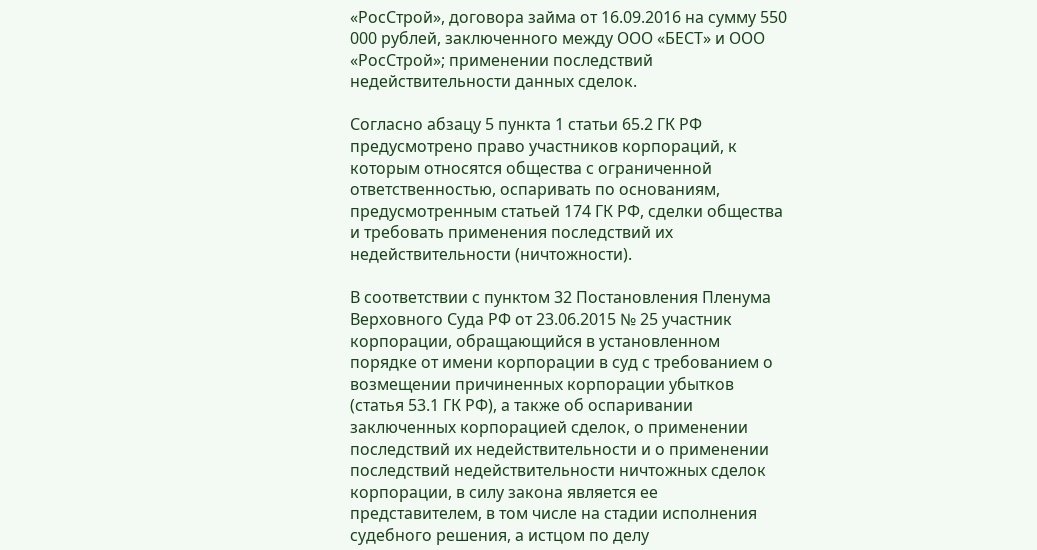«РосСтрой», договора займа от 16.09.2016 на сумму 550 000 рублей, заключенного между ООО «БЕСТ» и ООО «РосСтрой»; применении последствий недействительности данных сделок.

Согласно абзацу 5 пункта 1 статьи 65.2 ГК РФ предусмотрено право участников корпораций, к которым относятся общества с ограниченной ответственностью, оспаривать по основаниям, предусмотренным статьей 174 ГК РФ, сделки общества и требовать применения последствий их недействительности (ничтожности).

В соответствии с пунктом 32 Постановления Пленума Верховного Суда РФ от 23.06.2015 № 25 участник корпорации, обращающийся в установленном порядке от имени корпорации в суд с требованием о возмещении причиненных корпорации убытков (статья 53.1 ГК РФ), а также об оспаривании заключенных корпорацией сделок, о применении последствий их недействительности и о применении последствий недействительности ничтожных сделок корпорации, в силу закона является ее представителем, в том числе на стадии исполнения судебного решения, а истцом по делу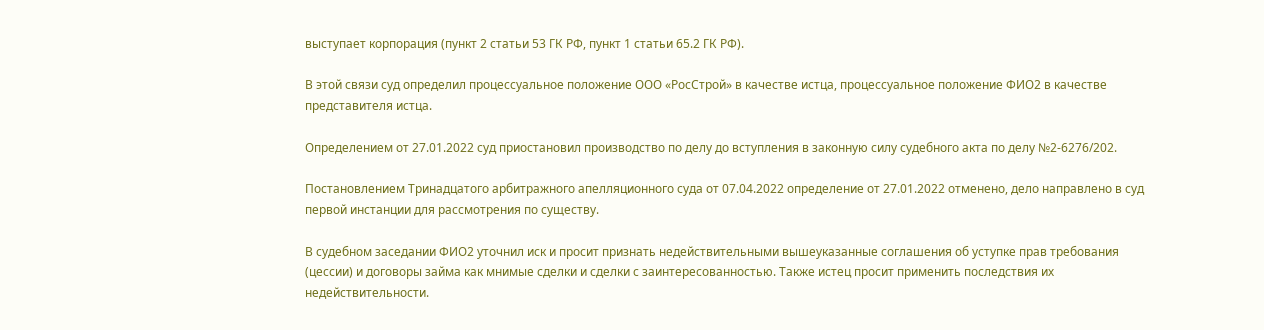выступает корпорация (пункт 2 статьи 53 ГК РФ, пункт 1 статьи 65.2 ГК РФ).

В этой связи суд определил процессуальное положение ООО «РосСтрой» в качестве истца, процессуальное положение ФИО2 в качестве представителя истца.

Определением от 27.01.2022 суд приостановил производство по делу до вступления в законную силу судебного акта по делу №2-6276/202.

Постановлением Тринадцатого арбитражного апелляционного суда от 07.04.2022 определение от 27.01.2022 отменено, дело направлено в суд первой инстанции для рассмотрения по существу.

В судебном заседании ФИО2 уточнил иск и просит признать недействительными вышеуказанные соглашения об уступке прав требования (цессии) и договоры займа как мнимые сделки и сделки с заинтересованностью. Также истец просит применить последствия их недействительности.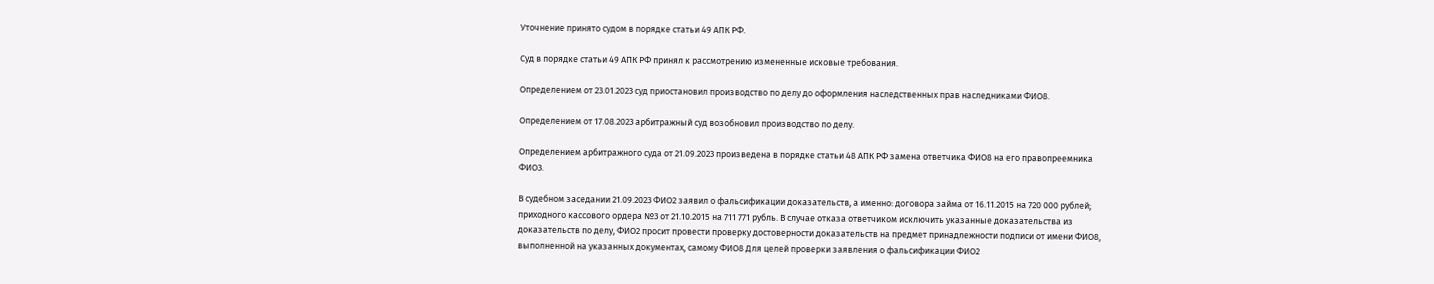Уточнение принято судом в порядке статьи 49 АПК РФ.

Суд в порядке статьи 49 АПК РФ принял к рассмотрению измененные исковые требования.

Определением от 23.01.2023 суд приостановил производство по делу до оформления наследственных прав наследниками ФИО8.

Определением от 17.08.2023 арбитражный суд возобновил производство по делу.

Определением арбитражного суда от 21.09.2023 произведена в порядке статьи 48 АПК РФ замена ответчика ФИО8 на его правопреемника ФИО3.

В судебном заседании 21.09.2023 ФИО2 заявил о фальсификации доказательств, а именно: договора займа от 16.11.2015 на 720 000 рублей; приходного кассового ордера №3 от 21.10.2015 на 711 771 рубль. В случае отказа ответчиком исключить указанные доказательства из доказательств по делу, ФИО2 просит провести проверку достоверности доказательств на предмет принадлежности подписи от имени ФИО8, выполненной на указанных документах, самому ФИО8 Для целей проверки заявления о фальсификации ФИО2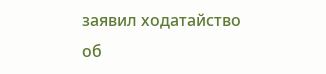заявил ходатайство об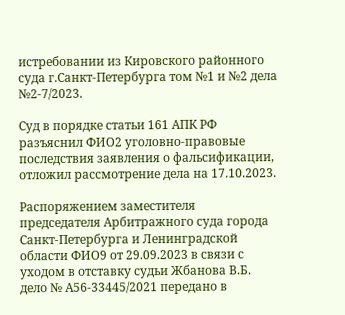истребовании из Кировского районного суда г.Санкт-Петербурга том №1 и №2 дела №2-7/2023.

Суд в порядке статьи 161 АПК РФ разъяснил ФИО2 уголовно-правовые последствия заявления о фальсификации, отложил рассмотрение дела на 17.10.2023.

Распоряжением заместителя председателя Арбитражного суда города Санкт-Петербурга и Ленинградской области ФИО9 от 29.09.2023 в связи с уходом в отставку судьи Жбанова В.Б. дело № А56-33445/2021 передано в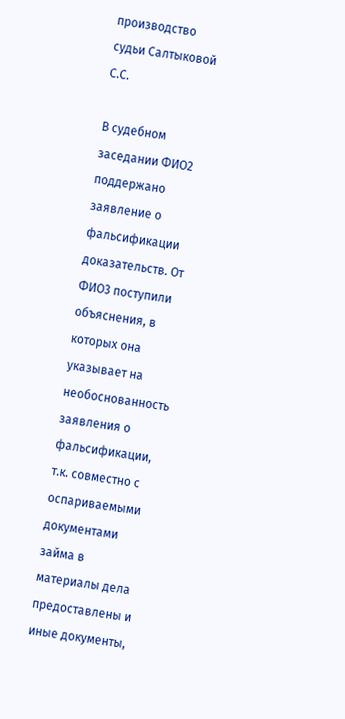производство судьи Салтыковой С.С.

В судебном заседании ФИО2 поддержано заявление о фальсификации доказательств. От ФИО3 поступили объяснения, в которых она указывает на необоснованность заявления о фальсификации, т.к. совместно с оспариваемыми документами займа в материалы дела предоставлены и иные документы,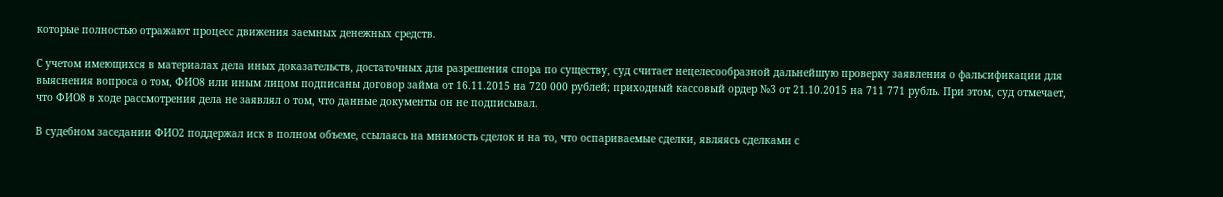которые полностью отражают процесс движения заемных денежных средств.

С учетом имеющихся в материалах дела иных доказательств, достаточных для разрешения спора по существу, суд считает нецелесообразной дальнейшую проверку заявления о фальсификации для выяснения вопроса о том, ФИО8 или иным лицом подписаны договор займа от 16.11.2015 на 720 000 рублей; приходный кассовый ордер №3 от 21.10.2015 на 711 771 рубль. При этом, суд отмечает, что ФИО8 в ходе рассмотрения дела не заявлял о том, что данные документы он не подписывал.

В судебном заседании ФИО2 поддержал иск в полном объеме, ссылаясь на мнимость сделок и на то, что оспариваемые сделки, являясь сделками с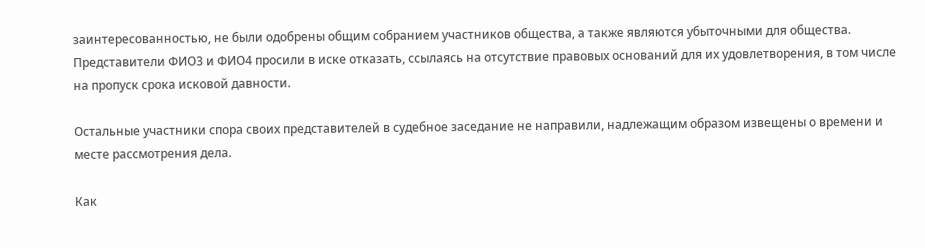заинтересованностью, не были одобрены общим собранием участников общества, а также являются убыточными для общества. Представители ФИО3 и ФИО4 просили в иске отказать, ссылаясь на отсутствие правовых оснований для их удовлетворения, в том числе на пропуск срока исковой давности.

Остальные участники спора своих представителей в судебное заседание не направили, надлежащим образом извещены о времени и месте рассмотрения дела.

Как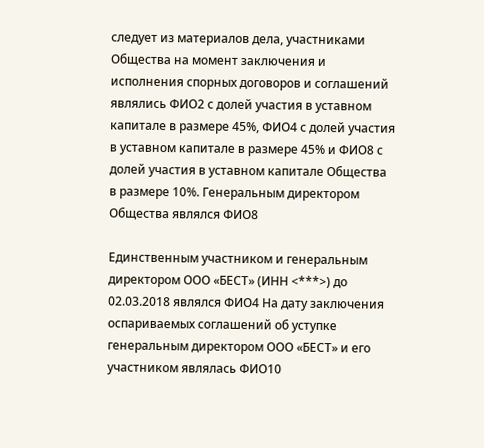следует из материалов дела, участниками Общества на момент заключения и исполнения спорных договоров и соглашений являлись ФИО2 с долей участия в уставном капитале в размере 45%, ФИО4 с долей участия в уставном капитале в размере 45% и ФИО8 с долей участия в уставном капитале Общества в размере 10%. Генеральным директором Общества являлся ФИО8

Единственным участником и генеральным директором ООО «БЕСТ» (ИНН <***>) до 02.03.2018 являлся ФИО4 На дату заключения оспариваемых соглашений об уступке генеральным директором ООО «БЕСТ» и его участником являлась ФИО10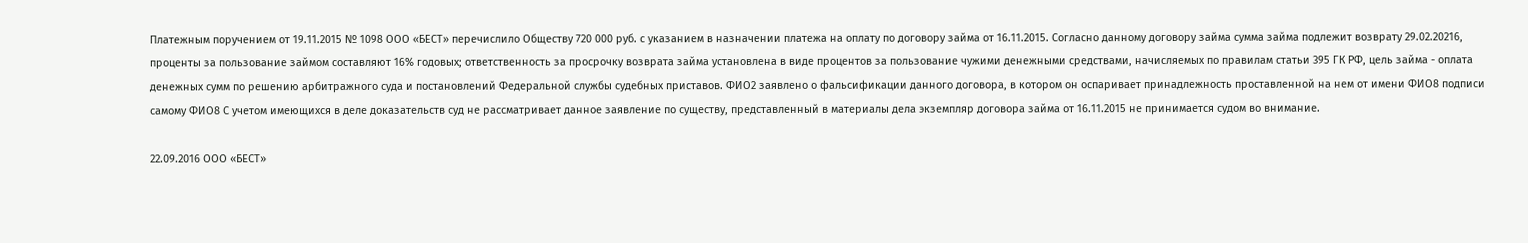Платежным поручением от 19.11.2015 № 1098 ООО «БЕСТ» перечислило Обществу 720 000 руб. с указанием в назначении платежа на оплату по договору займа от 16.11.2015. Согласно данному договору займа сумма займа подлежит возврату 29.02.20216, проценты за пользование займом составляют 16% годовых; ответственность за просрочку возврата займа установлена в виде процентов за пользование чужими денежными средствами, начисляемых по правилам статьи 395 ГК РФ, цель займа - оплата денежных сумм по решению арбитражного суда и постановлений Федеральной службы судебных приставов. ФИО2 заявлено о фальсификации данного договора, в котором он оспаривает принадлежность проставленной на нем от имени ФИО8 подписи самому ФИО8 С учетом имеющихся в деле доказательств суд не рассматривает данное заявление по существу, представленный в материалы дела экземпляр договора займа от 16.11.2015 не принимается судом во внимание.

22.09.2016 ООО «БЕСТ»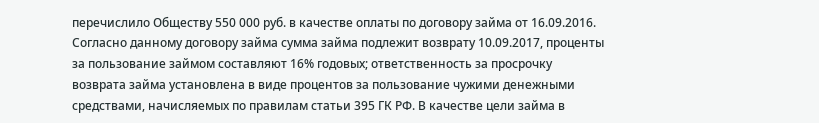перечислило Обществу 550 000 руб. в качестве оплаты по договору займа от 16.09.2016. Согласно данному договору займа сумма займа подлежит возврату 10.09.2017, проценты за пользование займом составляют 16% годовых; ответственность за просрочку возврата займа установлена в виде процентов за пользование чужими денежными средствами, начисляемых по правилам статьи 395 ГК РФ. В качестве цели займа в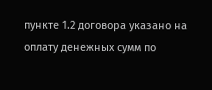пункте 1.2 договора указано на оплату денежных сумм по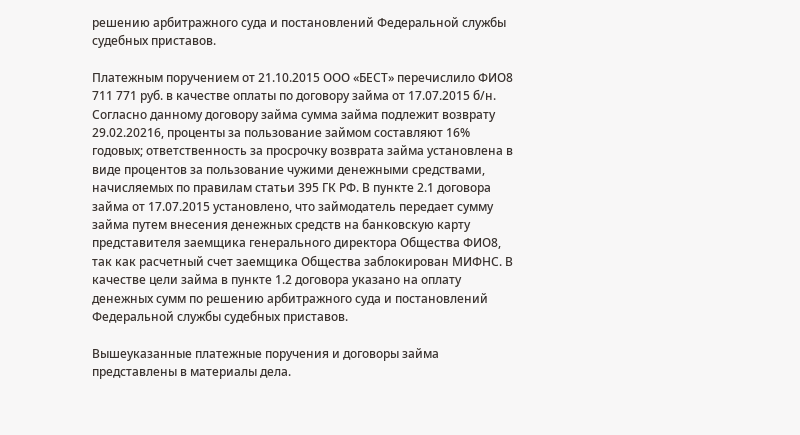решению арбитражного суда и постановлений Федеральной службы судебных приставов.

Платежным поручением от 21.10.2015 ООО «БЕСТ» перечислило ФИО8 711 771 руб. в качестве оплаты по договору займа от 17.07.2015 б/н. Согласно данному договору займа сумма займа подлежит возврату 29.02.20216, проценты за пользование займом составляют 16% годовых; ответственность за просрочку возврата займа установлена в виде процентов за пользование чужими денежными средствами, начисляемых по правилам статьи 395 ГК РФ. В пункте 2.1 договора займа от 17.07.2015 установлено, что займодатель передает сумму займа путем внесения денежных средств на банковскую карту представителя заемщика генерального директора Общества ФИО8, так как расчетный счет заемщика Общества заблокирован МИФНС. В качестве цели займа в пункте 1.2 договора указано на оплату денежных сумм по решению арбитражного суда и постановлений Федеральной службы судебных приставов.

Вышеуказанные платежные поручения и договоры займа представлены в материалы дела.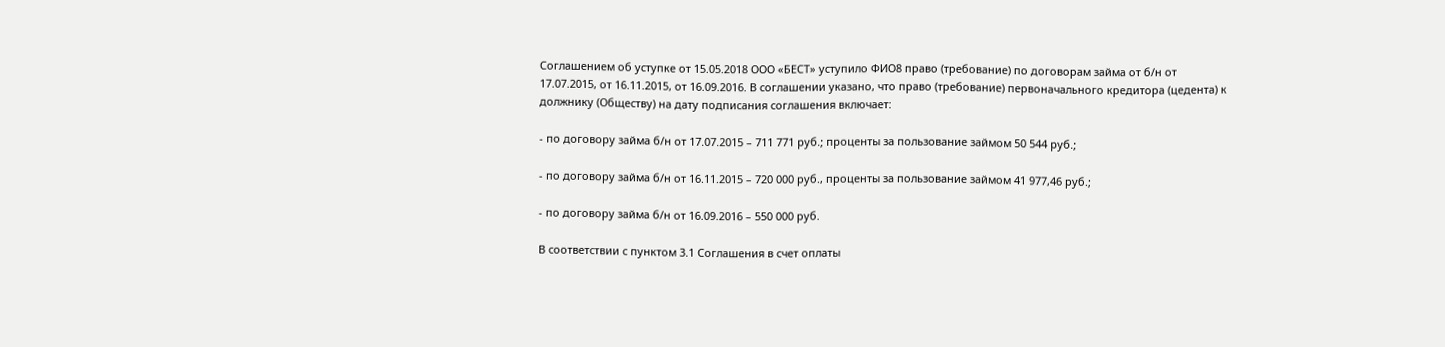Соглашением об уступке от 15.05.2018 ООО «БЕСТ» уступило ФИО8 право (требование) по договорам займа от б/н от 17.07.2015, от 16.11.2015, от 16.09.2016. В соглашении указано, что право (требование) первоначального кредитора (цедента) к должнику (Обществу) на дату подписания соглашения включает:

- по договору займа б/н от 17.07.2015 – 711 771 руб.; проценты за пользование займом 50 544 руб.;

- по договору займа б/н от 16.11.2015 – 720 000 руб., проценты за пользование займом 41 977,46 руб.;

- по договору займа б/н от 16.09.2016 – 550 000 руб.

В соответствии с пунктом 3.1 Соглашения в счет оплаты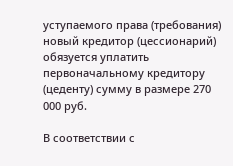уступаемого права (требования) новый кредитор (цессионарий) обязуется уплатить первоначальному кредитору (цеденту) сумму в размере 270 000 руб.

В соответствии с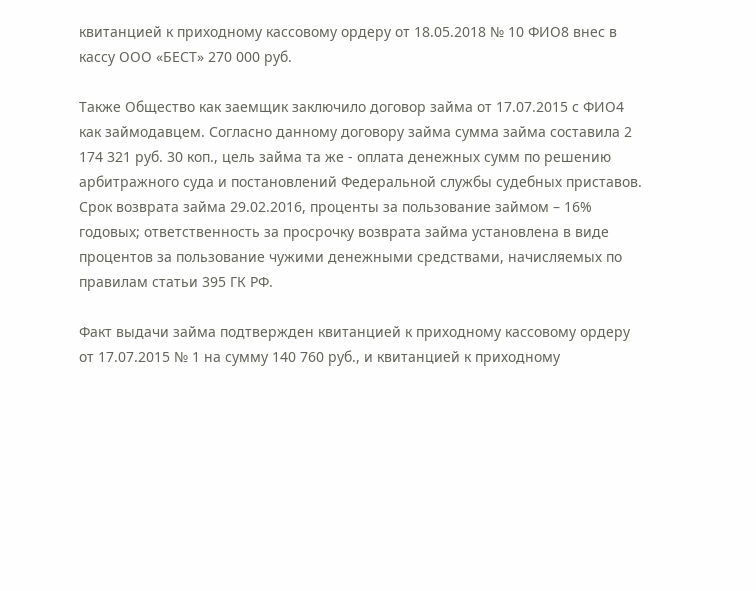квитанцией к приходному кассовому ордеру от 18.05.2018 № 10 ФИО8 внес в кассу ООО «БЕСТ» 270 000 руб.

Также Общество как заемщик заключило договор займа от 17.07.2015 с ФИО4 как займодавцем. Согласно данному договору займа сумма займа составила 2 174 321 руб. 30 коп., цель займа та же - оплата денежных сумм по решению арбитражного суда и постановлений Федеральной службы судебных приставов. Срок возврата займа 29.02.2016, проценты за пользование займом – 16% годовых; ответственность за просрочку возврата займа установлена в виде процентов за пользование чужими денежными средствами, начисляемых по правилам статьи 395 ГК РФ.

Факт выдачи займа подтвержден квитанцией к приходному кассовому ордеру от 17.07.2015 № 1 на сумму 140 760 руб., и квитанцией к приходному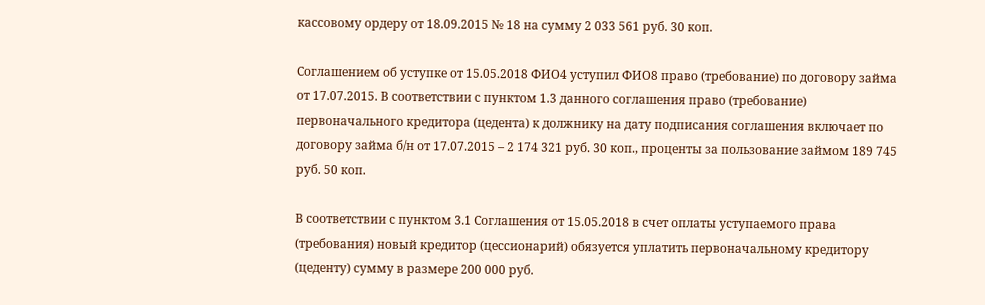кассовому ордеру от 18.09.2015 № 18 на сумму 2 033 561 руб. 30 коп.

Соглашением об уступке от 15.05.2018 ФИО4 уступил ФИО8 право (требование) по договору займа от 17.07.2015. В соответствии с пунктом 1.3 данного соглашения право (требование) первоначального кредитора (цедента) к должнику на дату подписания соглашения включает по договору займа б/н от 17.07.2015 – 2 174 321 руб. 30 коп., проценты за пользование займом 189 745 руб. 50 коп.

В соответствии с пунктом 3.1 Соглашения от 15.05.2018 в счет оплаты уступаемого права (требования) новый кредитор (цессионарий) обязуется уплатить первоначальному кредитору (цеденту) сумму в размере 200 000 руб.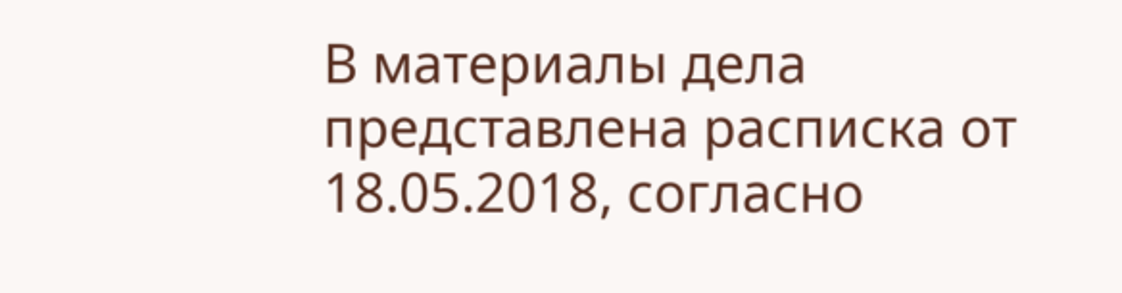В материалы дела представлена расписка от 18.05.2018, согласно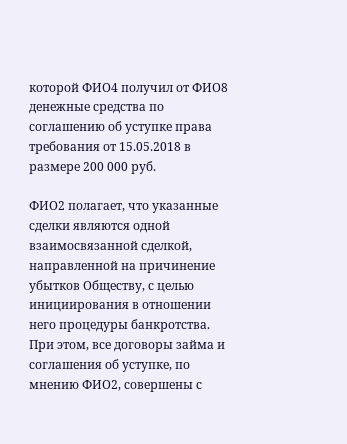которой ФИО4 получил от ФИО8 денежные средства по соглашению об уступке права требования от 15.05.2018 в размере 200 000 руб.

ФИО2 полагает, что указанные сделки являются одной взаимосвязанной сделкой, направленной на причинение убытков Обществу, с целью инициирования в отношении него процедуры банкротства. При этом, все договоры займа и соглашения об уступке, по мнению ФИО2, совершены с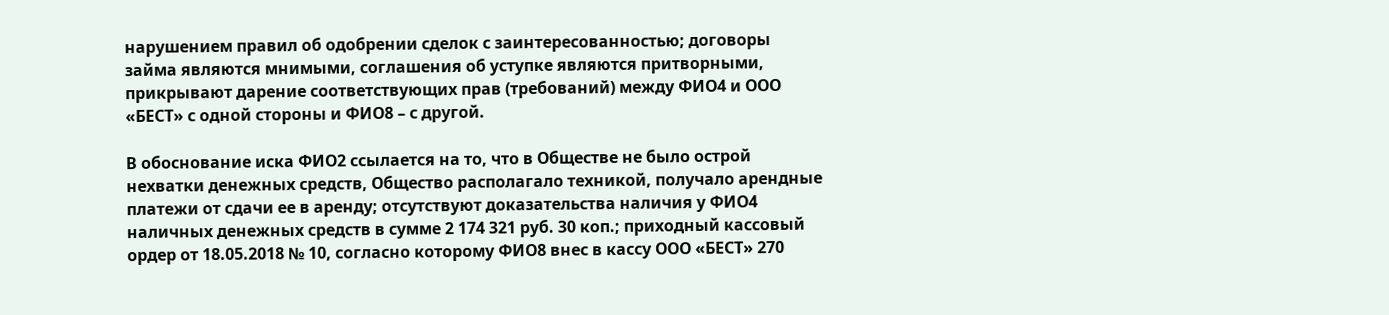нарушением правил об одобрении сделок с заинтересованностью; договоры займа являются мнимыми, соглашения об уступке являются притворными, прикрывают дарение соответствующих прав (требований) между ФИО4 и ООО «БЕСТ» с одной стороны и ФИО8 – с другой.

В обоснование иска ФИО2 ссылается на то, что в Обществе не было острой нехватки денежных средств, Общество располагало техникой, получало арендные платежи от сдачи ее в аренду; отсутствуют доказательства наличия у ФИО4 наличных денежных средств в сумме 2 174 321 руб. 30 коп.; приходный кассовый ордер от 18.05.2018 № 10, согласно которому ФИО8 внес в кассу ООО «БЕСТ» 270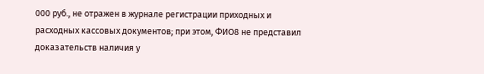000 руб., не отражен в журнале регистрации приходных и расходных кассовых документов; при этом, ФИО8 не представил доказательств наличия у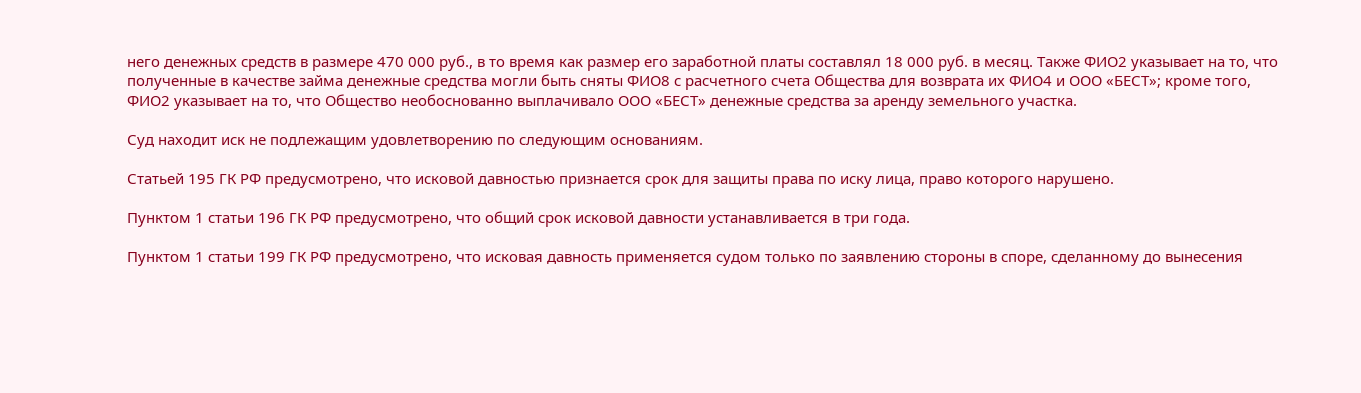него денежных средств в размере 470 000 руб., в то время как размер его заработной платы составлял 18 000 руб. в месяц. Также ФИО2 указывает на то, что полученные в качестве займа денежные средства могли быть сняты ФИО8 с расчетного счета Общества для возврата их ФИО4 и ООО «БЕСТ»; кроме того, ФИО2 указывает на то, что Общество необоснованно выплачивало ООО «БЕСТ» денежные средства за аренду земельного участка.

Суд находит иск не подлежащим удовлетворению по следующим основаниям.

Статьей 195 ГК РФ предусмотрено, что исковой давностью признается срок для защиты права по иску лица, право которого нарушено.

Пунктом 1 статьи 196 ГК РФ предусмотрено, что общий срок исковой давности устанавливается в три года.

Пунктом 1 статьи 199 ГК РФ предусмотрено, что исковая давность применяется судом только по заявлению стороны в споре, сделанному до вынесения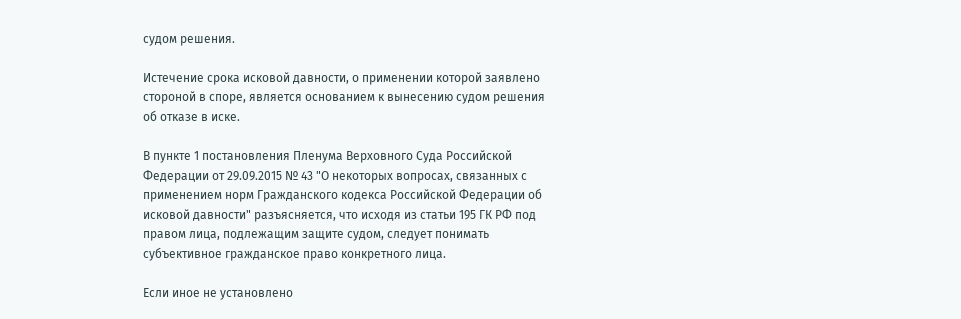судом решения.

Истечение срока исковой давности, о применении которой заявлено стороной в споре, является основанием к вынесению судом решения об отказе в иске.

В пункте 1 постановления Пленума Верховного Суда Российской Федерации от 29.09.2015 № 43 "О некоторых вопросах, связанных с применением норм Гражданского кодекса Российской Федерации об исковой давности" разъясняется, что исходя из статьи 195 ГК РФ под правом лица, подлежащим защите судом, следует понимать субъективное гражданское право конкретного лица.

Если иное не установлено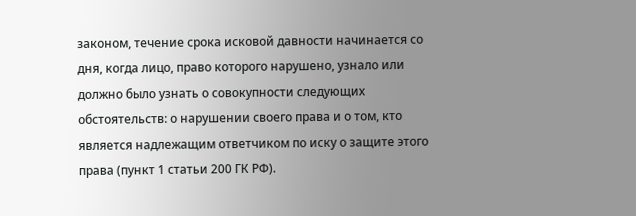законом, течение срока исковой давности начинается со дня, когда лицо, право которого нарушено, узнало или должно было узнать о совокупности следующих обстоятельств: о нарушении своего права и о том, кто является надлежащим ответчиком по иску о защите этого права (пункт 1 статьи 200 ГК РФ).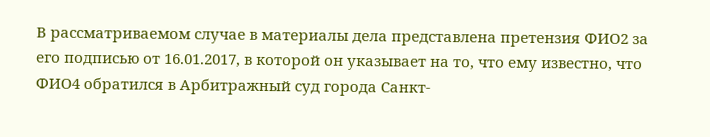В рассматриваемом случае в материалы дела представлена претензия ФИО2 за его подписью от 16.01.2017, в которой он указывает на то, что ему известно, что ФИО4 обратился в Арбитражный суд города Санкт-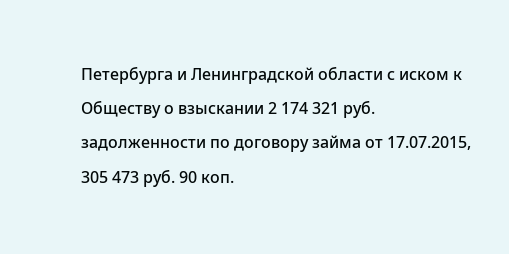Петербурга и Ленинградской области с иском к Обществу о взыскании 2 174 321 руб. задолженности по договору займа от 17.07.2015, 305 473 руб. 90 коп.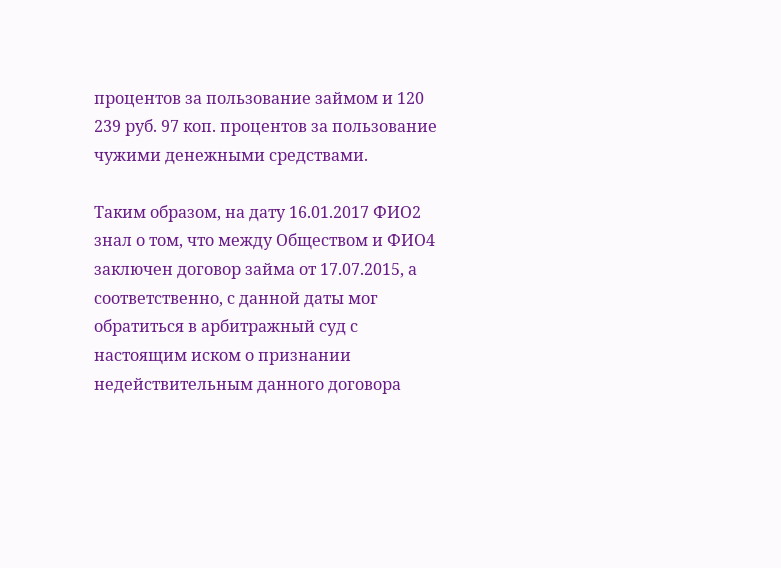процентов за пользование займом и 120 239 руб. 97 коп. процентов за пользование чужими денежными средствами.

Таким образом, на дату 16.01.2017 ФИО2 знал о том, что между Обществом и ФИО4 заключен договор займа от 17.07.2015, а соответственно, с данной даты мог обратиться в арбитражный суд с настоящим иском о признании недействительным данного договора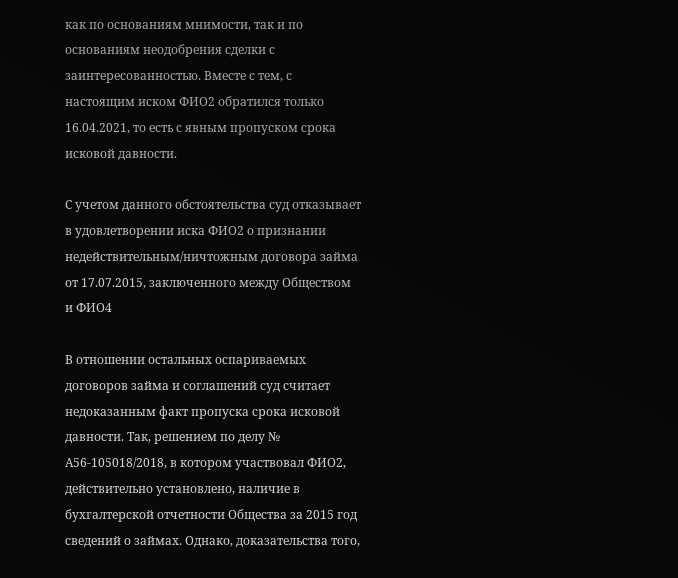как по основаниям мнимости, так и по основаниям неодобрения сделки с заинтересованностью. Вместе с тем, с настоящим иском ФИО2 обратился только 16.04.2021, то есть с явным пропуском срока исковой давности.

С учетом данного обстоятельства суд отказывает в удовлетворении иска ФИО2 о признании недействительным/ничтожным договора займа от 17.07.2015, заключенного между Обществом и ФИО4

В отношении остальных оспариваемых договоров займа и соглашений суд считает недоказанным факт пропуска срока исковой давности. Так, решением по делу № А56-105018/2018, в котором участвовал ФИО2, действительно установлено, наличие в бухгалтерской отчетности Общества за 2015 год сведений о займах. Однако, доказательства того,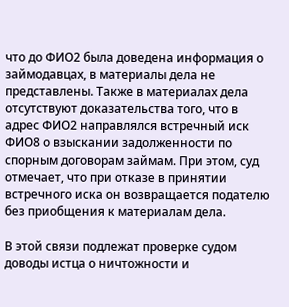что до ФИО2 была доведена информация о займодавцах, в материалы дела не представлены. Также в материалах дела отсутствуют доказательства того, что в адрес ФИО2 направлялся встречный иск ФИО8 о взыскании задолженности по спорным договорам займам. При этом, суд отмечает, что при отказе в принятии встречного иска он возвращается подателю без приобщения к материалам дела.

В этой связи подлежат проверке судом доводы истца о ничтожности и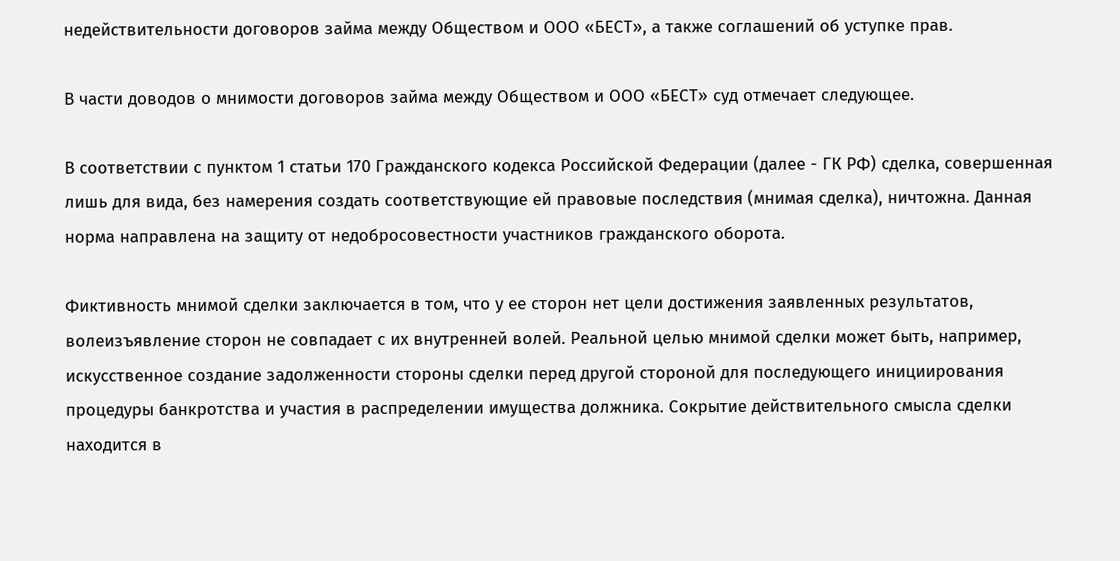недействительности договоров займа между Обществом и ООО «БЕСТ», а также соглашений об уступке прав.

В части доводов о мнимости договоров займа между Обществом и ООО «БЕСТ» суд отмечает следующее.

В соответствии с пунктом 1 статьи 170 Гражданского кодекса Российской Федерации (далее - ГК РФ) сделка, совершенная лишь для вида, без намерения создать соответствующие ей правовые последствия (мнимая сделка), ничтожна. Данная норма направлена на защиту от недобросовестности участников гражданского оборота.

Фиктивность мнимой сделки заключается в том, что у ее сторон нет цели достижения заявленных результатов, волеизъявление сторон не совпадает с их внутренней волей. Реальной целью мнимой сделки может быть, например, искусственное создание задолженности стороны сделки перед другой стороной для последующего инициирования процедуры банкротства и участия в распределении имущества должника. Сокрытие действительного смысла сделки находится в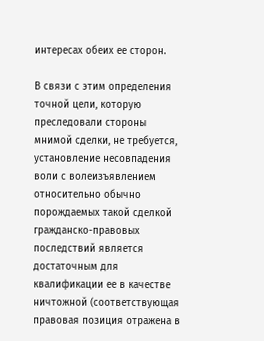интересах обеих ее сторон.

В связи с этим определения точной цели, которую преследовали стороны мнимой сделки, не требуется, установление несовпадения воли с волеизъявлением относительно обычно порождаемых такой сделкой гражданско-правовых последствий является достаточным для квалификации ее в качестве ничтожной (соответствующая правовая позиция отражена в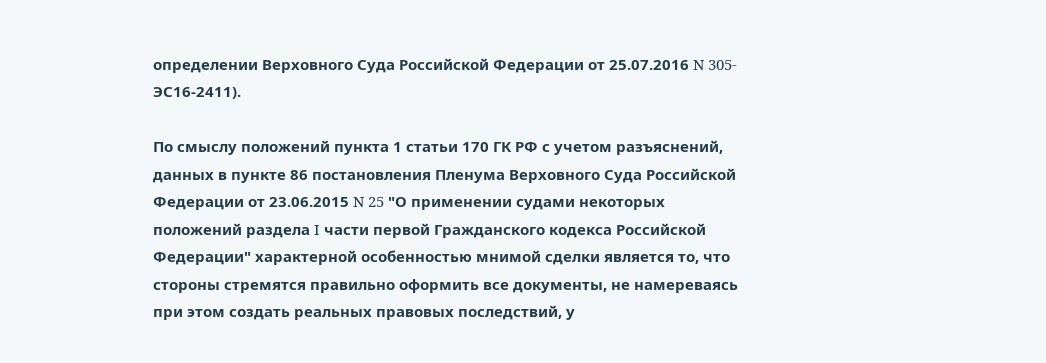определении Верховного Суда Российской Федерации от 25.07.2016 N 305-ЭС16-2411).

По смыслу положений пункта 1 статьи 170 ГК РФ с учетом разъяснений, данных в пункте 86 постановления Пленума Верховного Суда Российской Федерации от 23.06.2015 N 25 "О применении судами некоторых положений раздела I части первой Гражданского кодекса Российской Федерации" характерной особенностью мнимой сделки является то, что стороны стремятся правильно оформить все документы, не намереваясь при этом создать реальных правовых последствий, у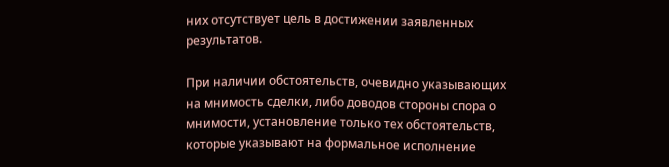них отсутствует цель в достижении заявленных результатов.

При наличии обстоятельств, очевидно указывающих на мнимость сделки, либо доводов стороны спора о мнимости, установление только тех обстоятельств, которые указывают на формальное исполнение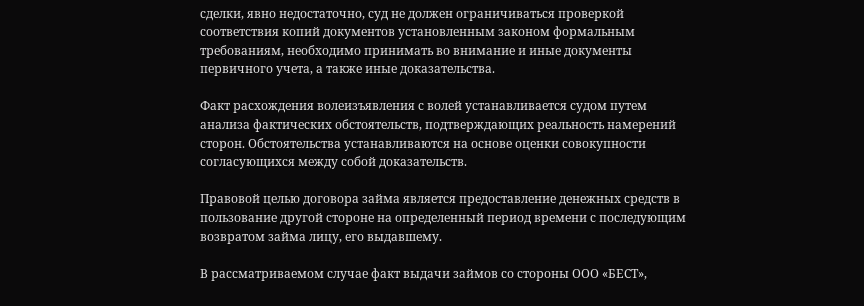сделки, явно недостаточно, суд не должен ограничиваться проверкой соответствия копий документов установленным законом формальным требованиям, необходимо принимать во внимание и иные документы первичного учета, а также иные доказательства.

Факт расхождения волеизъявления с волей устанавливается судом путем анализа фактических обстоятельств, подтверждающих реальность намерений сторон. Обстоятельства устанавливаются на основе оценки совокупности согласующихся между собой доказательств.

Правовой целью договора займа является предоставление денежных средств в пользование другой стороне на определенный период времени с последующим возвратом займа лицу, его выдавшему.

В рассматриваемом случае факт выдачи займов со стороны ООО «БЕСТ»,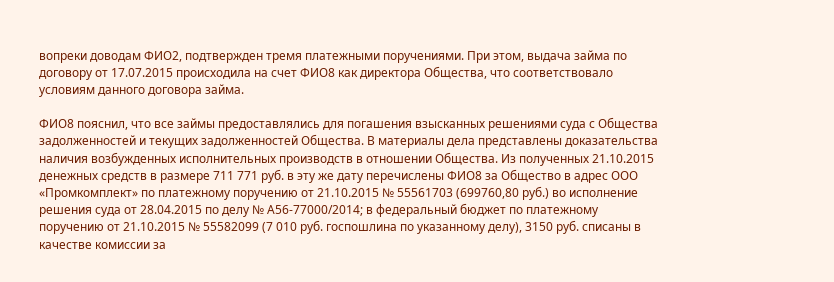вопреки доводам ФИО2, подтвержден тремя платежными поручениями. При этом, выдача займа по договору от 17.07.2015 происходила на счет ФИО8 как директора Общества, что соответствовало условиям данного договора займа.

ФИО8 пояснил, что все займы предоставлялись для погашения взысканных решениями суда с Общества задолженностей и текущих задолженностей Общества. В материалы дела представлены доказательства наличия возбужденных исполнительных производств в отношении Общества. Из полученных 21.10.2015 денежных средств в размере 711 771 руб. в эту же дату перечислены ФИО8 за Общество в адрес ООО «Промкомплект» по платежному поручению от 21.10.2015 № 55561703 (699760,80 руб.) во исполнение решения суда от 28.04.2015 по делу № А56-77000/2014; в федеральный бюджет по платежному поручению от 21.10.2015 № 55582099 (7 010 руб. госпошлина по указанному делу), 3150 руб. списаны в качестве комиссии за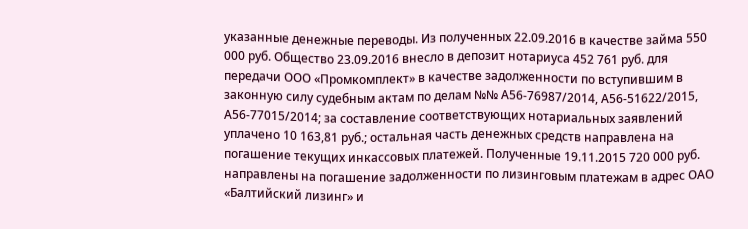указанные денежные переводы. Из полученных 22.09.2016 в качестве займа 550 000 руб. Общество 23.09.2016 внесло в депозит нотариуса 452 761 руб. для передачи ООО «Промкомплект» в качестве задолженности по вступившим в законную силу судебным актам по делам №№ А56-76987/2014, А56-51622/2015, А56-77015/2014; за составление соответствующих нотариальных заявлений уплачено 10 163,81 руб.; остальная часть денежных средств направлена на погашение текущих инкассовых платежей. Полученные 19.11.2015 720 000 руб. направлены на погашение задолженности по лизинговым платежам в адрес ОАО «Балтийский лизинг» и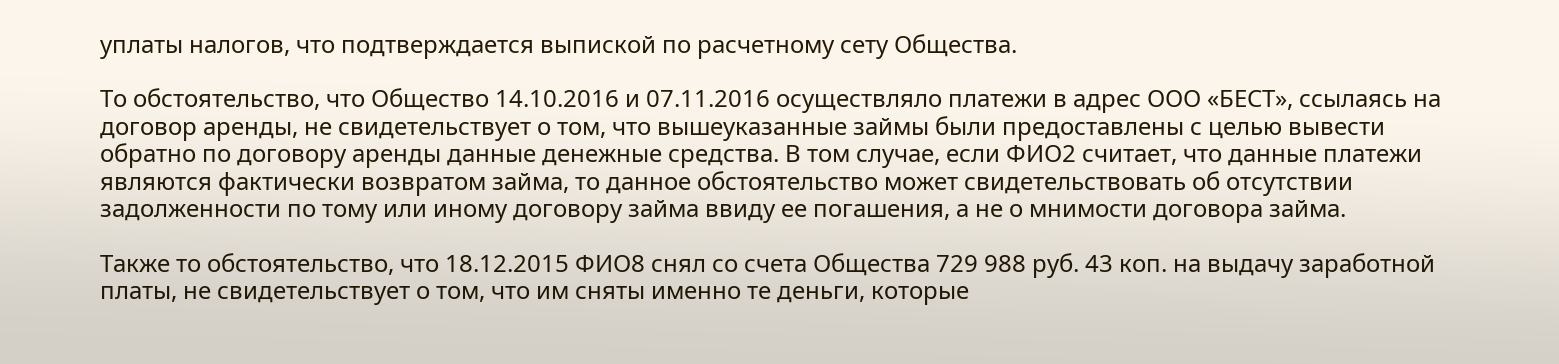уплаты налогов, что подтверждается выпиской по расчетному сету Общества.

То обстоятельство, что Общество 14.10.2016 и 07.11.2016 осуществляло платежи в адрес ООО «БЕСТ», ссылаясь на договор аренды, не свидетельствует о том, что вышеуказанные займы были предоставлены с целью вывести обратно по договору аренды данные денежные средства. В том случае, если ФИО2 считает, что данные платежи являются фактически возвратом займа, то данное обстоятельство может свидетельствовать об отсутствии задолженности по тому или иному договору займа ввиду ее погашения, а не о мнимости договора займа.

Также то обстоятельство, что 18.12.2015 ФИО8 снял со счета Общества 729 988 руб. 43 коп. на выдачу заработной платы, не свидетельствует о том, что им сняты именно те деньги, которые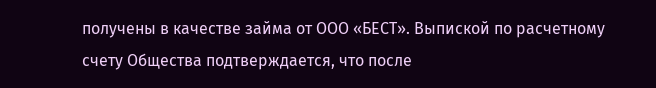получены в качестве займа от ООО «БЕСТ». Выпиской по расчетному счету Общества подтверждается, что после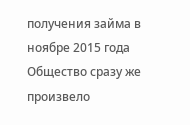получения займа в ноябре 2015 года Общество сразу же произвело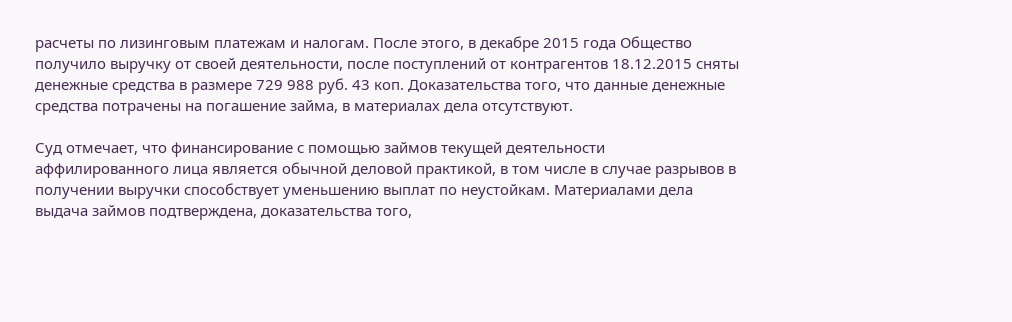расчеты по лизинговым платежам и налогам. После этого, в декабре 2015 года Общество получило выручку от своей деятельности, после поступлений от контрагентов 18.12.2015 сняты денежные средства в размере 729 988 руб. 43 коп. Доказательства того, что данные денежные средства потрачены на погашение займа, в материалах дела отсутствуют.

Суд отмечает, что финансирование с помощью займов текущей деятельности аффилированного лица является обычной деловой практикой, в том числе в случае разрывов в получении выручки способствует уменьшению выплат по неустойкам. Материалами дела выдача займов подтверждена, доказательства того,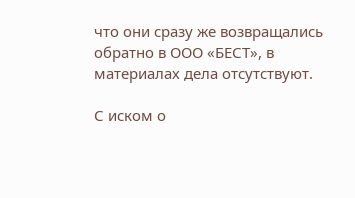что они сразу же возвращались обратно в ООО «БЕСТ», в материалах дела отсутствуют.

С иском о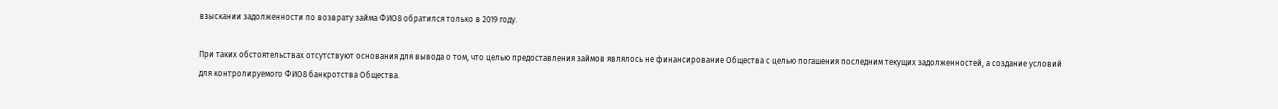взыскании задолженности по возврату займа ФИО8 обратился только в 2019 году.

При таких обстоятельствах отсутствуют основания для вывода о том, что целью предоставления займов являлось не финансирование Общества с целью погашения последним текущих задолженностей, а создание условий для контролируемого ФИО8 банкротства Общества.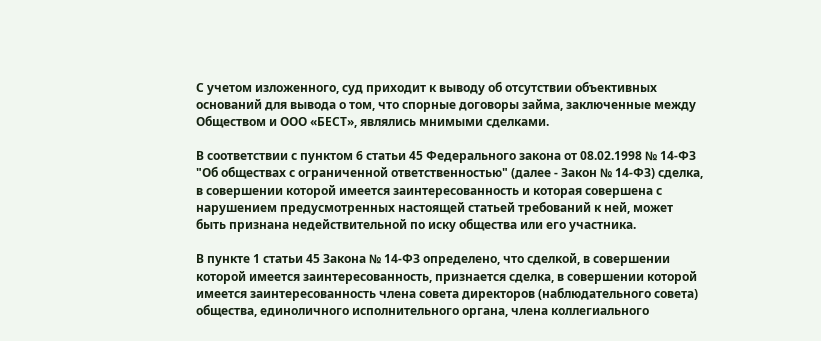С учетом изложенного, суд приходит к выводу об отсутствии объективных оснований для вывода о том, что спорные договоры займа, заключенные между Обществом и ООО «БЕСТ», являлись мнимыми сделками.

В соответствии с пунктом 6 статьи 45 Федерального закона от 08.02.1998 № 14-ФЗ "Об обществах с ограниченной ответственностью" (далее - Закон № 14-ФЗ) сделка, в совершении которой имеется заинтересованность и которая совершена с нарушением предусмотренных настоящей статьей требований к ней, может быть признана недействительной по иску общества или его участника.

В пункте 1 статьи 45 Закона № 14-ФЗ определено, что сделкой, в совершении которой имеется заинтересованность, признается сделка, в совершении которой имеется заинтересованность члена совета директоров (наблюдательного совета) общества, единоличного исполнительного органа, члена коллегиального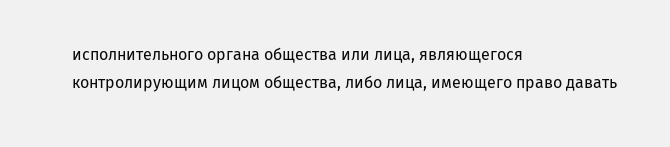исполнительного органа общества или лица, являющегося контролирующим лицом общества, либо лица, имеющего право давать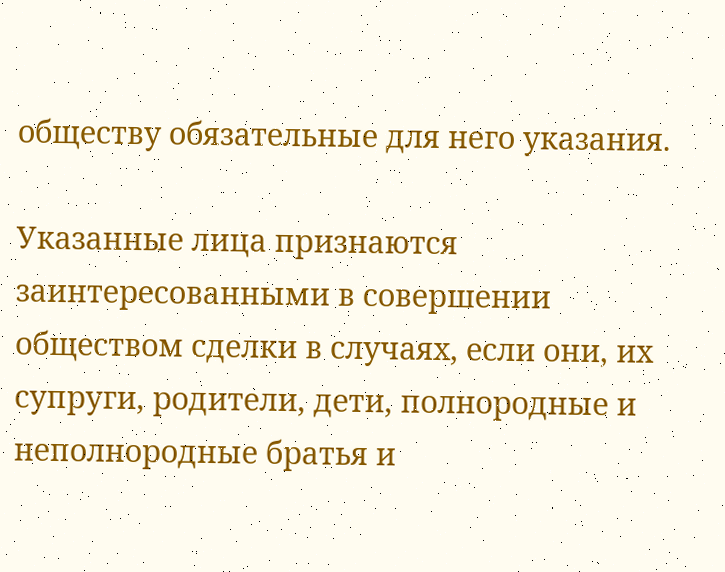обществу обязательные для него указания.

Указанные лица признаются заинтересованными в совершении обществом сделки в случаях, если они, их супруги, родители, дети, полнородные и неполнородные братья и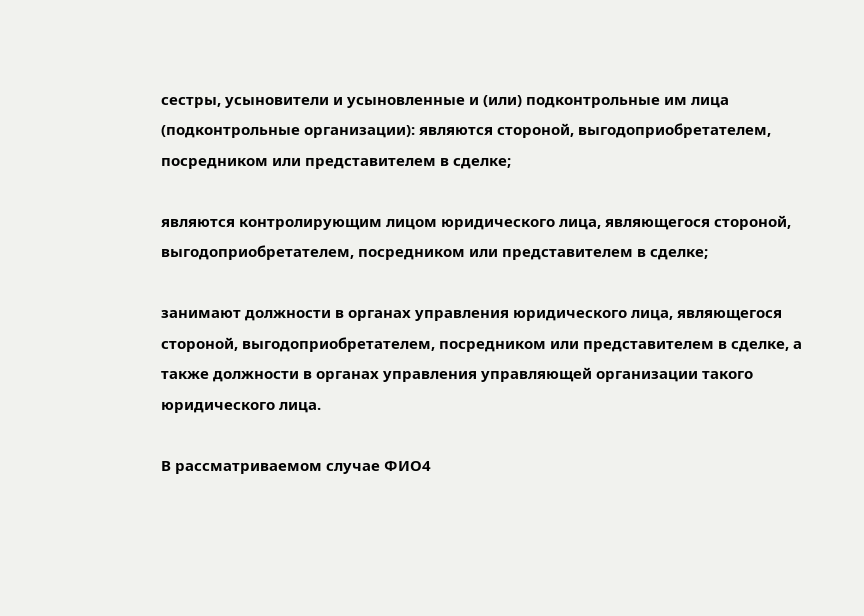сестры, усыновители и усыновленные и (или) подконтрольные им лица (подконтрольные организации): являются стороной, выгодоприобретателем, посредником или представителем в сделке;

являются контролирующим лицом юридического лица, являющегося стороной, выгодоприобретателем, посредником или представителем в сделке;

занимают должности в органах управления юридического лица, являющегося стороной, выгодоприобретателем, посредником или представителем в сделке, а также должности в органах управления управляющей организации такого юридического лица.

В рассматриваемом случае ФИО4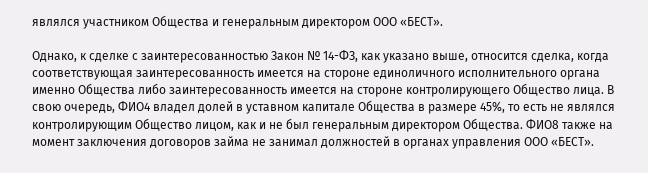являлся участником Общества и генеральным директором ООО «БЕСТ».

Однако, к сделке с заинтересованностью Закон № 14-ФЗ, как указано выше, относится сделка, когда соответствующая заинтересованность имеется на стороне единоличного исполнительного органа именно Общества либо заинтересованность имеется на стороне контролирующего Общество лица. В свою очередь, ФИО4 владел долей в уставном капитале Общества в размере 45%, то есть не являлся контролирующим Общество лицом, как и не был генеральным директором Общества. ФИО8 также на момент заключения договоров займа не занимал должностей в органах управления ООО «БЕСТ».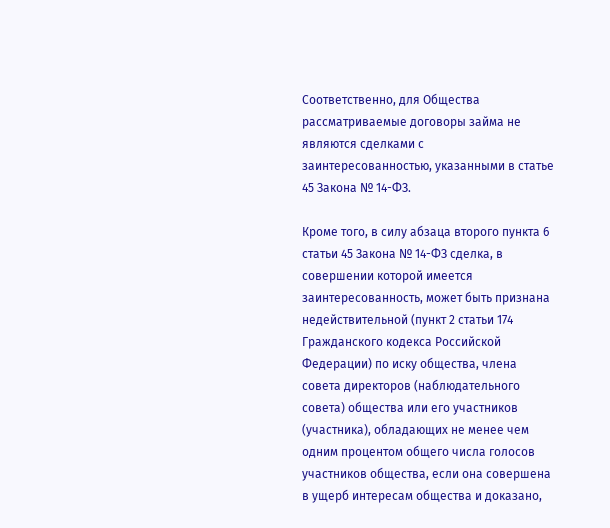Соответственно, для Общества рассматриваемые договоры займа не являются сделками с заинтересованностью, указанными в статье 45 Закона № 14-ФЗ.

Кроме того, в силу абзаца второго пункта 6 статьи 45 Закона № 14-ФЗ сделка, в совершении которой имеется заинтересованность, может быть признана недействительной (пункт 2 статьи 174 Гражданского кодекса Российской Федерации) по иску общества, члена совета директоров (наблюдательного совета) общества или его участников (участника), обладающих не менее чем одним процентом общего числа голосов участников общества, если она совершена в ущерб интересам общества и доказано,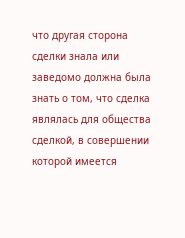что другая сторона сделки знала или заведомо должна была знать о том, что сделка являлась для общества сделкой, в совершении которой имеется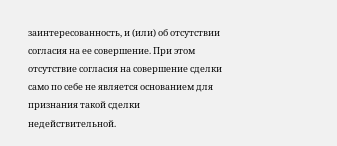заинтересованность, и (или) об отсутствии согласия на ее совершение. При этом отсутствие согласия на совершение сделки само по себе не является основанием для признания такой сделки недействительной.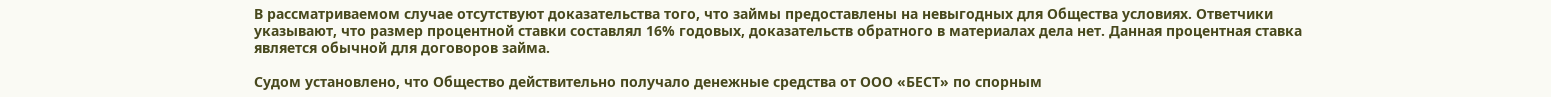В рассматриваемом случае отсутствуют доказательства того, что займы предоставлены на невыгодных для Общества условиях. Ответчики указывают, что размер процентной ставки составлял 16% годовых, доказательств обратного в материалах дела нет. Данная процентная ставка является обычной для договоров займа.

Судом установлено, что Общество действительно получало денежные средства от ООО «БЕСТ» по спорным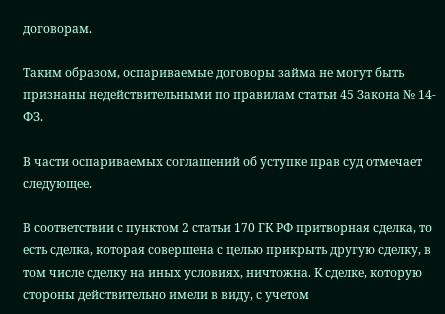договорам.

Таким образом, оспариваемые договоры займа не могут быть признаны недействительными по правилам статьи 45 Закона № 14-ФЗ.

В части оспариваемых соглашений об уступке прав суд отмечает следующее.

В соответствии с пунктом 2 статьи 170 ГК РФ притворная сделка, то есть сделка, которая совершена с целью прикрыть другую сделку, в том числе сделку на иных условиях, ничтожна. К сделке, которую стороны действительно имели в виду, с учетом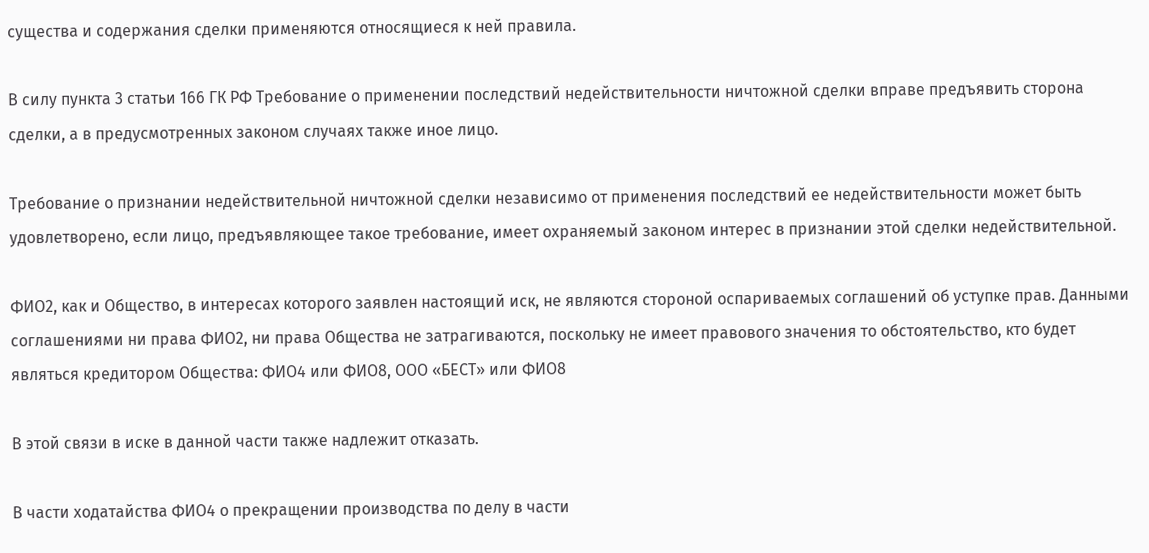существа и содержания сделки применяются относящиеся к ней правила.

В силу пункта 3 статьи 166 ГК РФ Требование о применении последствий недействительности ничтожной сделки вправе предъявить сторона сделки, а в предусмотренных законом случаях также иное лицо.

Требование о признании недействительной ничтожной сделки независимо от применения последствий ее недействительности может быть удовлетворено, если лицо, предъявляющее такое требование, имеет охраняемый законом интерес в признании этой сделки недействительной.

ФИО2, как и Общество, в интересах которого заявлен настоящий иск, не являются стороной оспариваемых соглашений об уступке прав. Данными соглашениями ни права ФИО2, ни права Общества не затрагиваются, поскольку не имеет правового значения то обстоятельство, кто будет являться кредитором Общества: ФИО4 или ФИО8, ООО «БЕСТ» или ФИО8

В этой связи в иске в данной части также надлежит отказать.

В части ходатайства ФИО4 о прекращении производства по делу в части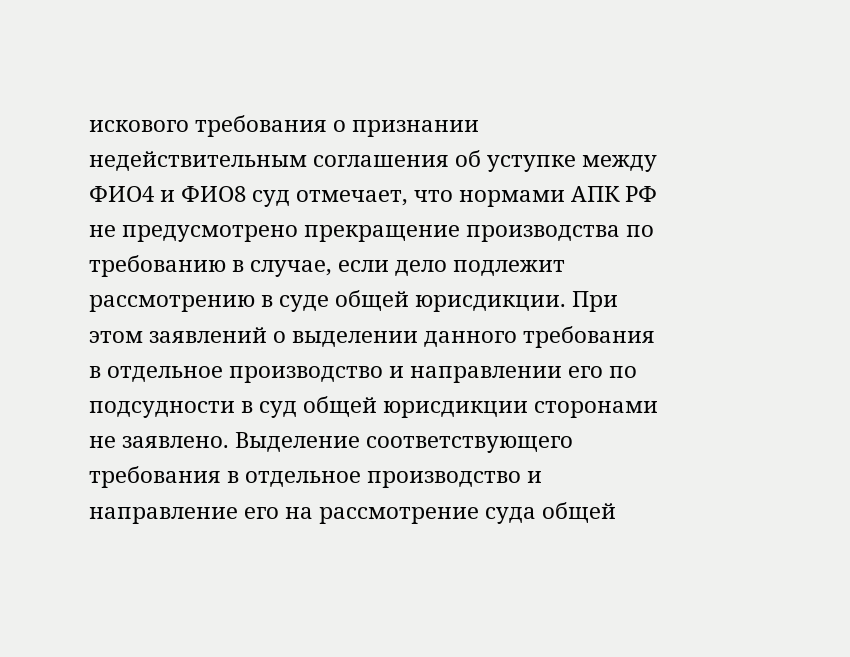искового требования о признании недействительным соглашения об уступке между ФИО4 и ФИО8 суд отмечает, что нормами АПК РФ не предусмотрено прекращение производства по требованию в случае, если дело подлежит рассмотрению в суде общей юрисдикции. При этом заявлений о выделении данного требования в отдельное производство и направлении его по подсудности в суд общей юрисдикции сторонами не заявлено. Выделение соответствующего требования в отдельное производство и направление его на рассмотрение суда общей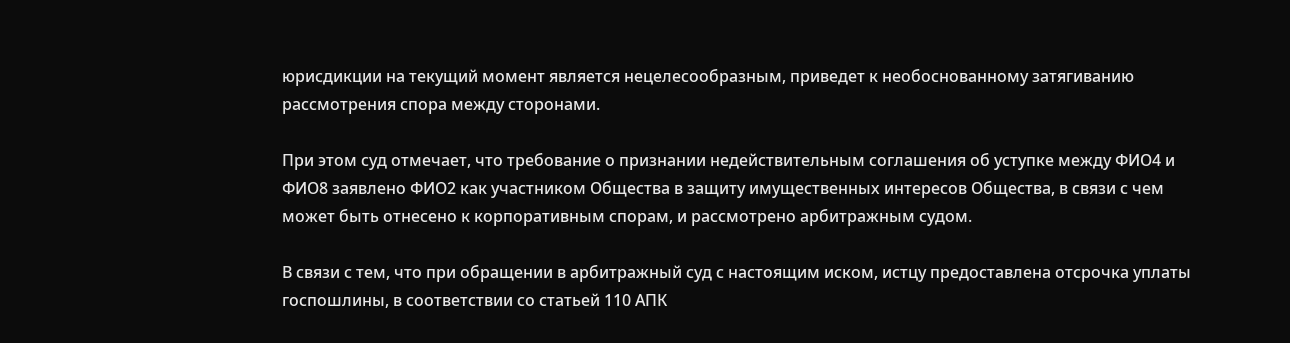юрисдикции на текущий момент является нецелесообразным, приведет к необоснованному затягиванию рассмотрения спора между сторонами.

При этом суд отмечает, что требование о признании недействительным соглашения об уступке между ФИО4 и ФИО8 заявлено ФИО2 как участником Общества в защиту имущественных интересов Общества, в связи с чем может быть отнесено к корпоративным спорам, и рассмотрено арбитражным судом.

В связи с тем, что при обращении в арбитражный суд с настоящим иском, истцу предоставлена отсрочка уплаты госпошлины, в соответствии со статьей 110 АПК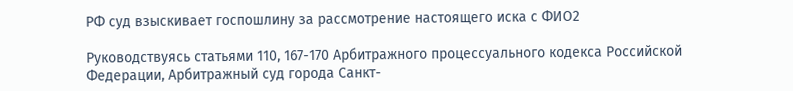РФ суд взыскивает госпошлину за рассмотрение настоящего иска с ФИО2

Руководствуясь статьями 110, 167-170 Арбитражного процессуального кодекса Российской Федерации, Арбитражный суд города Санкт-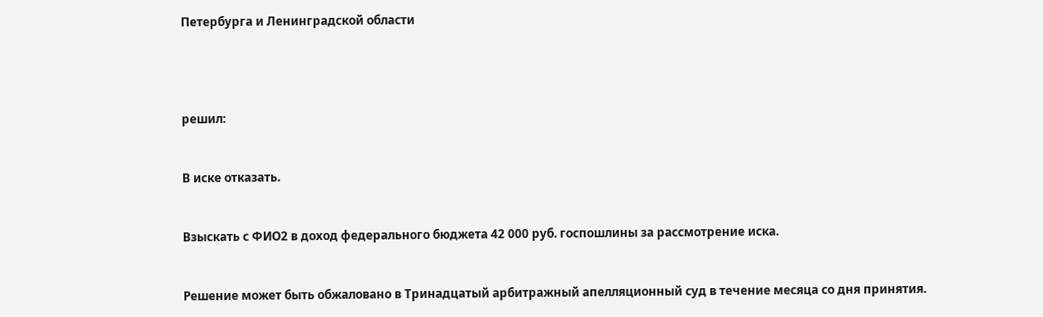Петербурга и Ленинградской области




решил:


В иске отказать.


Взыскать с ФИО2 в доход федерального бюджета 42 000 руб. госпошлины за рассмотрение иска.


Решение может быть обжаловано в Тринадцатый арбитражный апелляционный суд в течение месяца со дня принятия.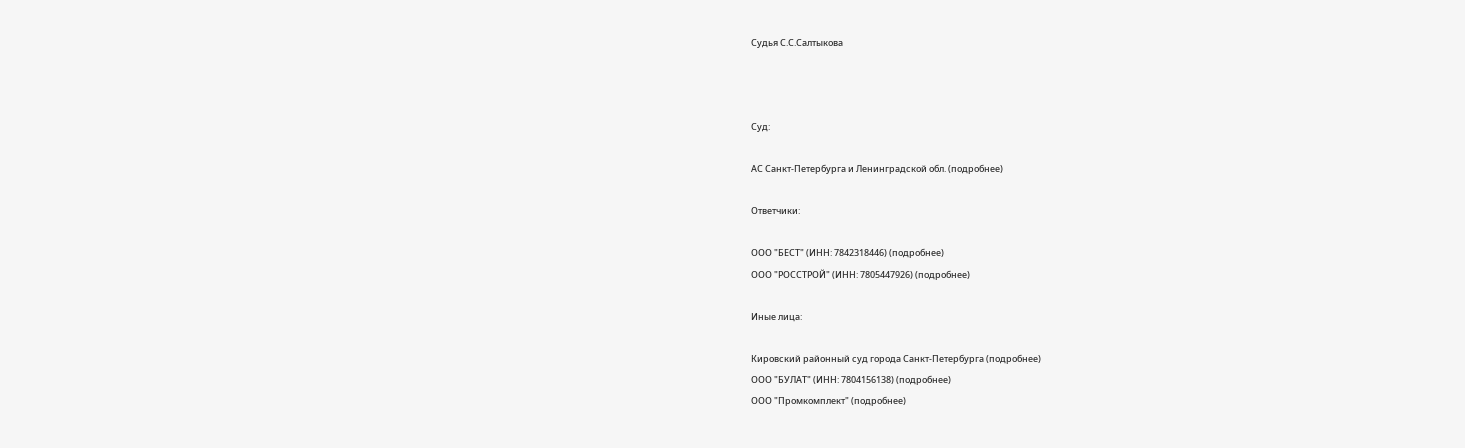Судья С.С.Салтыкова



Суд:

АС Санкт-Петербурга и Ленинградской обл. (подробнее)

Ответчики:

ООО "БЕСТ" (ИНН: 7842318446) (подробнее)
ООО "РОССТРОЙ" (ИНН: 7805447926) (подробнее)

Иные лица:

Кировский районный суд города Санкт-Петербурга (подробнее)
ООО "БУЛАТ" (ИНН: 7804156138) (подробнее)
ООО "Промкомплект" (подробнее)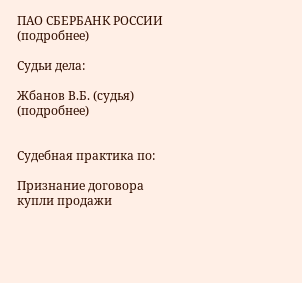ПАО СБЕРБАНК РОССИИ (подробнее)

Судьи дела:

Жбанов В.Б. (судья) (подробнее)


Судебная практика по:

Признание договора купли продажи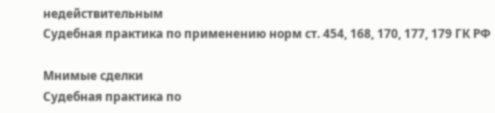недействительным
Судебная практика по применению норм ст. 454, 168, 170, 177, 179 ГК РФ

Мнимые сделки
Судебная практика по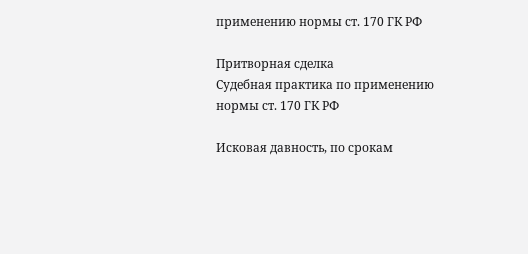применению нормы ст. 170 ГК РФ

Притворная сделка
Судебная практика по применению нормы ст. 170 ГК РФ

Исковая давность, по срокам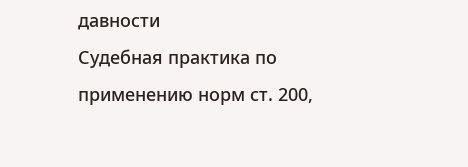давности
Судебная практика по применению норм ст. 200,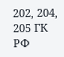202, 204, 205 ГК РФ